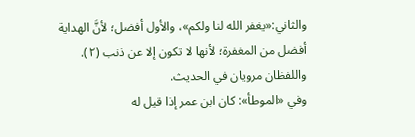والثاني:«يغفر الله لنا ولكم»، والأول أفضل؛ لأنَّ الهداية أفضل من المغفرة؛ لأنها لا تكون إلا عن ذنب (٢).
واللفظان مرويان في الحديث.
وفي «الموطأ»: كان ابن عمر إذا قيل له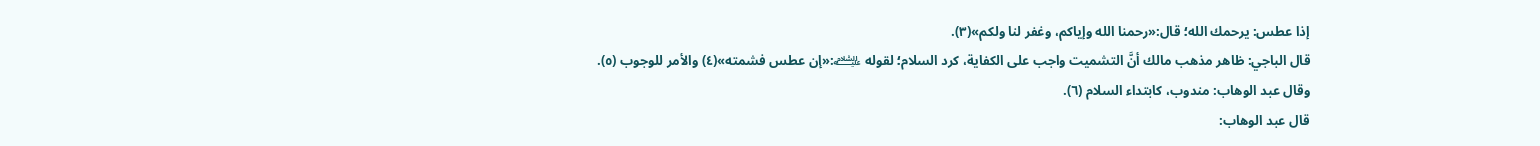إذا عطس: يرحمك الله؛ قال:«رحمنا الله وإياكم، وغفر لنا ولكم»(٣).
قال الباجي: ظاهر مذهب مالك أنَّ التشميت واجب على الكفاية، كرد السلام؛ لقوله ﵇:«إن عطس فشمته»(٤) والأمر للوجوب (٥).
وقال عبد الوهاب: مندوب، كابتداء السلام (٦).
قال عبد الوهاب: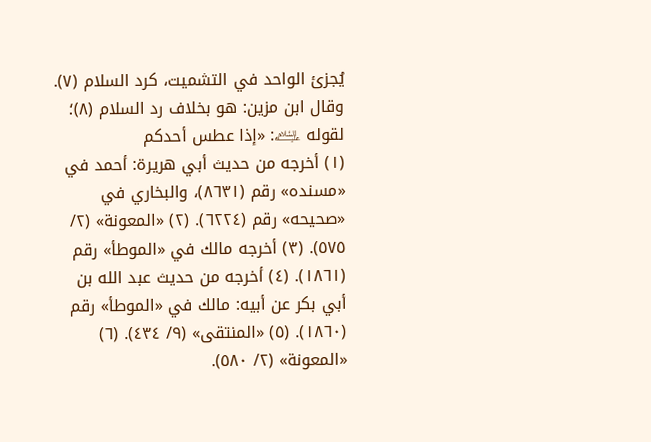يُجزئ الواحد في التشميت، كرد السلام (٧).
وقال ابن مزين: هو بخلاف رد السلام (٨)؛ لقوله ﵇: «إذا عطس أحدكم
(١) أخرجه من حديث أبي هريرة: أحمد في «مسنده» رقم (٨٦٣١)، والبخاري في «صحيحه» رقم (٦٢٢٤). (٢) «المعونة» (٢/ ٥٧٥). (٣) أخرجه مالك في «الموطأ» رقم (١٨٦١). (٤) أخرجه من حديث عبد الله بن أبي بكر عن أبيه: مالك في «الموطأ» رقم (١٨٦٠). (٥) «المنتقى» (٩/ ٤٣٤). (٦) «المعونة» (٢/ ٥٨٠).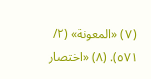(٧) «المعونة» (٢/ ٥٧١). (٨) «اختصار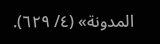المدونة» (٤/ ٦٢٩).